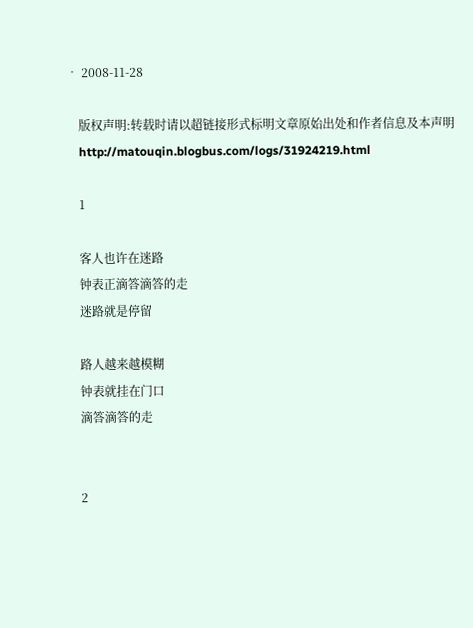• 2008-11-28

    版权声明:转载时请以超链接形式标明文章原始出处和作者信息及本声明
    http://matouqin.blogbus.com/logs/31924219.html

    1

    客人也许在迷路
    钟表正滴答滴答的走
    迷路就是停留

    路人越来越模糊
    钟表就挂在门口
    滴答滴答的走


    2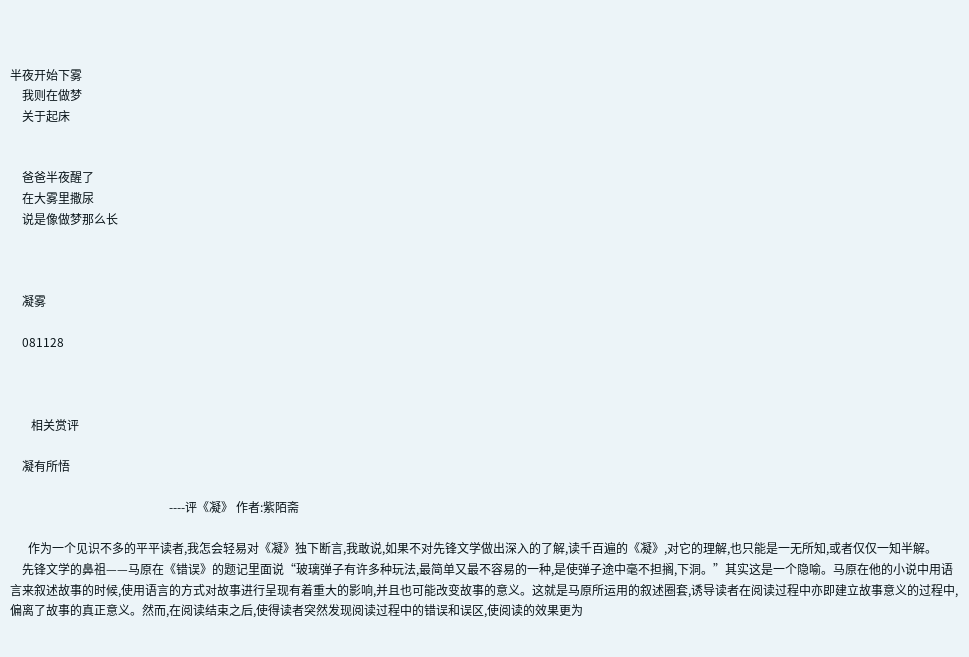半夜开始下雾
    我则在做梦
    关于起床


    爸爸半夜醒了
    在大雾里撒尿
    说是像做梦那么长



    凝雾

    081128



       相关赏评

    凝有所悟

                                                     ----评《凝》 作者:紫陌斋

      作为一个见识不多的平平读者,我怎会轻易对《凝》独下断言,我敢说,如果不对先锋文学做出深入的了解,读千百遍的《凝》,对它的理解,也只能是一无所知,或者仅仅一知半解。
    先锋文学的鼻祖——马原在《错误》的题记里面说“玻璃弹子有许多种玩法,最简单又最不容易的一种,是使弹子途中毫不担搁,下洞。”其实这是一个隐喻。马原在他的小说中用语言来叙述故事的时候,使用语言的方式对故事进行呈现有着重大的影响,并且也可能改变故事的意义。这就是马原所运用的叙述圈套,诱导读者在阅读过程中亦即建立故事意义的过程中,偏离了故事的真正意义。然而,在阅读结束之后,使得读者突然发现阅读过程中的错误和误区,使阅读的效果更为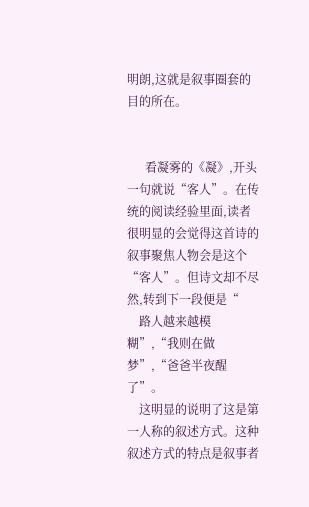明朗,这就是叙事圈套的目的所在。


      看凝雾的《凝》,开头一句就说“客人”。在传统的阅读经验里面,读者很明显的会觉得这首诗的叙事聚焦人物会是这个“客人”。但诗文却不尽然,转到下一段便是“
    路人越来越模糊”,“我则在做梦”,“爸爸半夜醒了”。
    这明显的说明了这是第一人称的叙述方式。这种叙述方式的特点是叙事者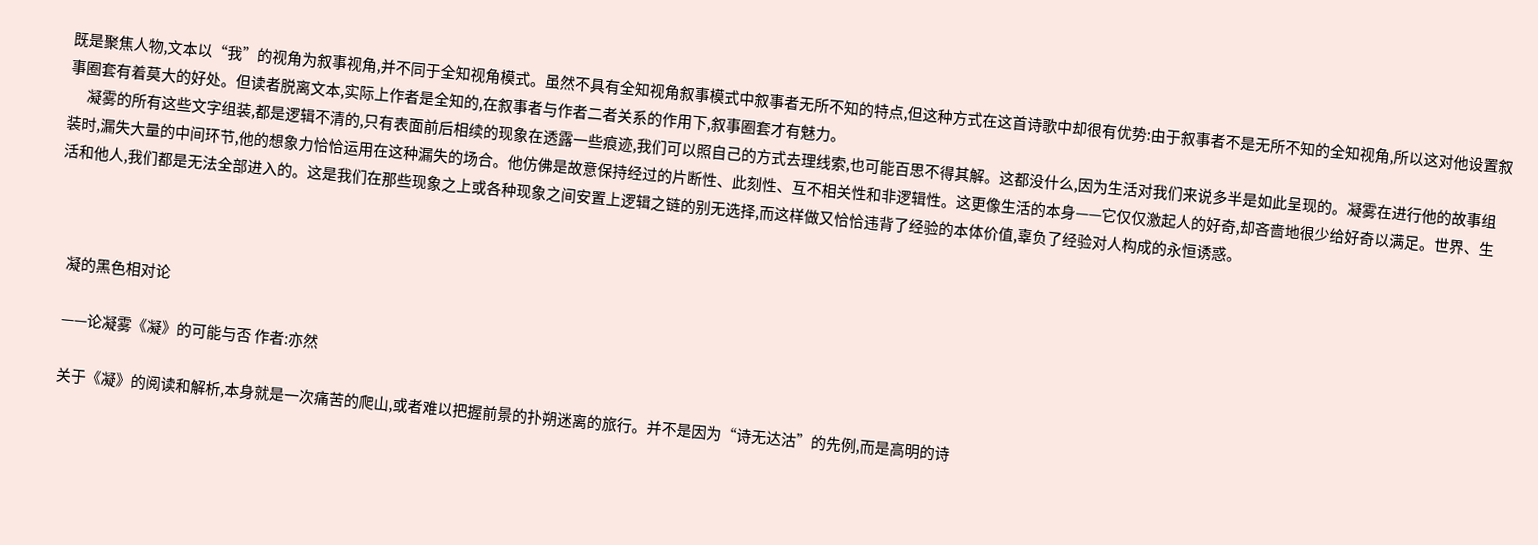既是聚焦人物,文本以“我”的视角为叙事视角,并不同于全知视角模式。虽然不具有全知视角叙事模式中叙事者无所不知的特点,但这种方式在这首诗歌中却很有优势:由于叙事者不是无所不知的全知视角,所以这对他设置叙事圈套有着莫大的好处。但读者脱离文本,实际上作者是全知的,在叙事者与作者二者关系的作用下,叙事圈套才有魅力。
      凝雾的所有这些文字组装,都是逻辑不清的,只有表面前后相续的现象在透露一些痕迹,我们可以照自己的方式去理线索,也可能百思不得其解。这都没什么,因为生活对我们来说多半是如此呈现的。凝雾在进行他的故事组装时,漏失大量的中间环节,他的想象力恰恰运用在这种漏失的场合。他仿佛是故意保持经过的片断性、此刻性、互不相关性和非逻辑性。这更像生活的本身——它仅仅激起人的好奇,却吝啬地很少给好奇以满足。世界、生活和他人,我们都是无法全部进入的。这是我们在那些现象之上或各种现象之间安置上逻辑之链的别无选择,而这样做又恰恰违背了经验的本体价值,辜负了经验对人构成的永恒诱惑。



    凝的黑色相对论

    ——论凝雾《凝》的可能与否 作者:亦然

    关于《凝》的阅读和解析,本身就是一次痛苦的爬山,或者难以把握前景的扑朔迷离的旅行。并不是因为“诗无达沽”的先例,而是高明的诗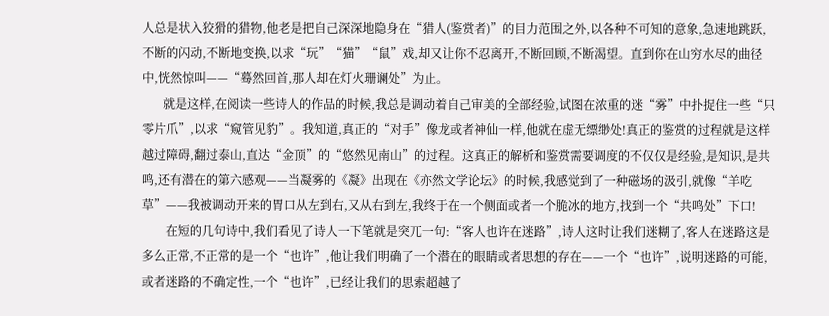人总是状入狡猾的猎物,他老是把自己深深地隐身在“猎人(鉴赏者)”的目力范围之外,以各种不可知的意象,急速地跳跃,不断的闪动,不断地变换,以求“玩”“猫”“鼠”戏,却又让你不忍离开,不断回顾,不断渴望。直到你在山穷水尽的曲径中,恍然惊叫——“蓦然回首,那人却在灯火珊谰处”为止。
       就是这样,在阅读一些诗人的作品的时候,我总是调动着自己审美的全部经验,试图在浓重的迷“雾”中扑捉住一些“只零片爪”,以求“窥管见豹”。我知道,真正的“对手”像龙或者神仙一样,他就在虚无缥缈处!真正的鉴赏的过程就是这样越过障碍,翻过泰山,直达“金顶”的“悠然见南山”的过程。这真正的解析和鉴赏需要调度的不仅仅是经验,是知识,是共鸣,还有潜在的第六感观——当凝雾的《凝》出现在《亦然文学论坛》的时候,我感觉到了一种磁场的汲引,就像“羊吃草”——我被调动开来的胃口从左到右,又从右到左,我终于在一个侧面或者一个脆冰的地方,找到一个“共鸣处”下口!
        在短的几句诗中,我们看见了诗人一下笔就是突兀一句:“客人也许在迷路”,诗人这时让我们迷糊了,客人在迷路这是多么正常,不正常的是一个“也许”,他让我们明确了一个潜在的眼睛或者思想的存在——一个“也许”,说明迷路的可能,或者迷路的不确定性,一个“也许”,已经让我们的思索超越了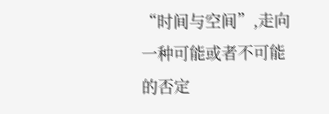“时间与空间”,走向一种可能或者不可能的否定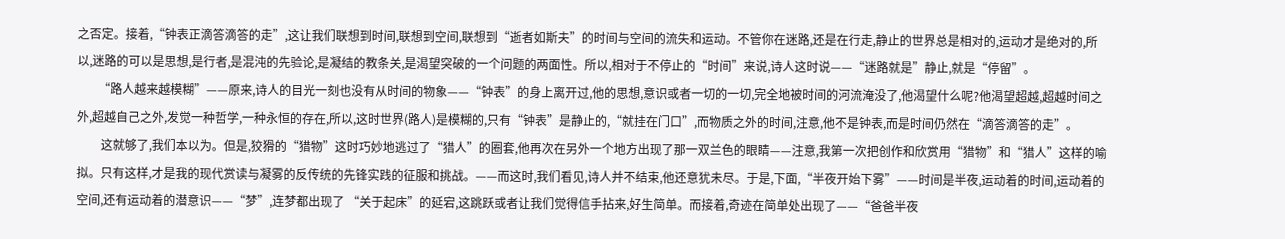之否定。接着,“钟表正滴答滴答的走”,这让我们联想到时间,联想到空间,联想到“逝者如斯夫”的时间与空间的流失和运动。不管你在迷路,还是在行走,静止的世界总是相对的,运动才是绝对的,所以,迷路的可以是思想,是行者,是混沌的先验论,是凝结的教条关,是渴望突破的一个问题的两面性。所以,相对于不停止的“时间”来说,诗人这时说——“迷路就是”静止,就是“停留”。
       “路人越来越模糊”——原来,诗人的目光一刻也没有从时间的物象——“钟表”的身上离开过,他的思想,意识或者一切的一切,完全地被时间的河流淹没了,他渴望什么呢?他渴望超越,超越时间之外,超越自己之外,发觉一种哲学,一种永恒的存在,所以,这时世界(路人)是模糊的,只有“钟表”是静止的,“就挂在门口”,而物质之外的时间,注意,他不是钟表,而是时间仍然在“滴答滴答的走”。
        这就够了,我们本以为。但是,狡猾的“猎物”这时巧妙地逃过了“猎人”的圈套,他再次在另外一个地方出现了那一双兰色的眼睛——注意,我第一次把创作和欣赏用“猎物”和“猎人”这样的喻拟。只有这样,才是我的现代赏读与凝雾的反传统的先锋实践的征服和挑战。——而这时,我们看见,诗人并不结束,他还意犹未尽。于是,下面,“半夜开始下雾”——时间是半夜,运动着的时间,运动着的空间,还有运动着的潜意识——“梦”,连梦都出现了 “关于起床”的延宕,这跳跃或者让我们觉得信手拈来,好生简单。而接着,奇迹在简单处出现了——“爸爸半夜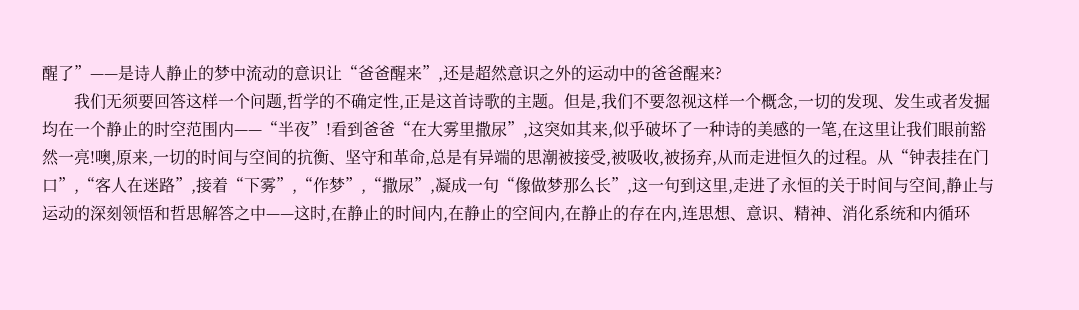醒了”——是诗人静止的梦中流动的意识让“爸爸醒来”,还是超然意识之外的运动中的爸爸醒来?
        我们无须要回答这样一个问题,哲学的不确定性,正是这首诗歌的主题。但是,我们不要忽视这样一个概念,一切的发现、发生或者发掘均在一个静止的时空范围内——“半夜”!看到爸爸“在大雾里撒尿”,这突如其来,似乎破坏了一种诗的美感的一笔,在这里让我们眼前豁然一亮!噢,原来,一切的时间与空间的抗衡、坚守和革命,总是有异端的思潮被接受,被吸收,被扬弃,从而走进恒久的过程。从“钟表挂在门口”,“客人在迷路”,接着“下雾”,“作梦”,“撒尿”,凝成一句“像做梦那么长”,这一句到这里,走进了永恒的关于时间与空间,静止与运动的深刻领悟和哲思解答之中——这时,在静止的时间内,在静止的空间内,在静止的存在内,连思想、意识、精神、消化系统和内循环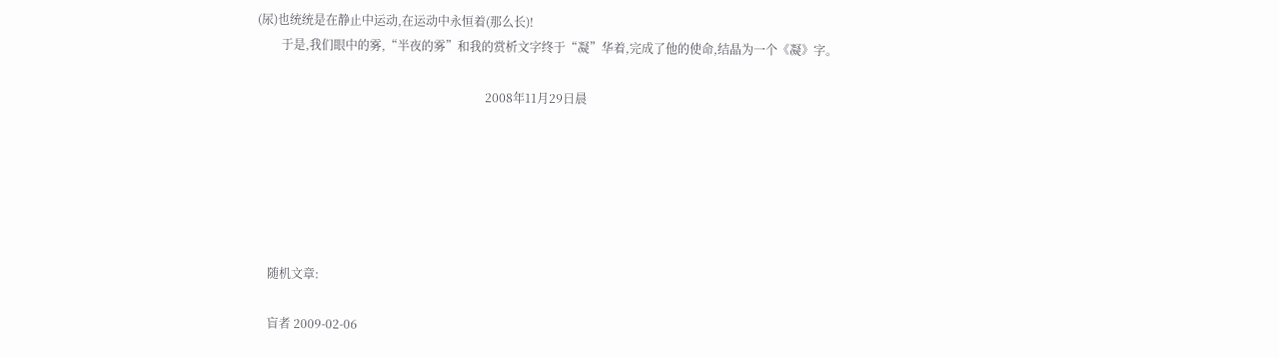(尿)也统统是在静止中运动,在运动中永恒着(那么长)!
        于是,我们眼中的雾,“半夜的雾”和我的赏析文字终于“凝”华着,完成了他的使命,结晶为一个《凝》字。

                                                                            2008年11月29日晨






    随机文章:

    盲者 2009-02-06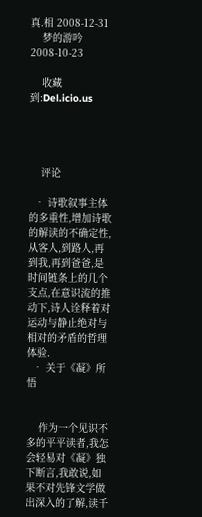真.相 2008-12-31
    梦的游吟 2008-10-23

    收藏到:Del.icio.us




    评论

  • 诗歌叙事主体的多重性,增加诗歌的解读的不确定性,从客人,到路人,再到我,再到爸爸,是时间链条上的几个支点,在意识流的推动下,诗人诠释着对运动与静止绝对与相对的矛盾的哲理体验.
  • 关于《凝》所悟


    作为一个见识不多的平平读者,我怎会轻易对《凝》独下断言,我敢说,如果不对先锋文学做出深入的了解,读千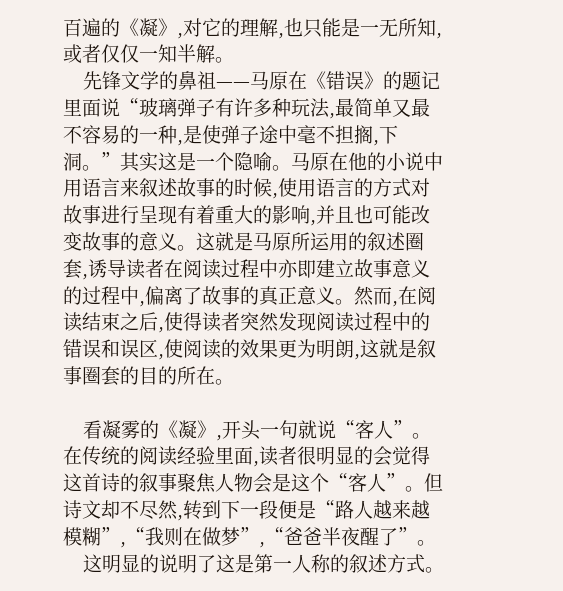百遍的《凝》,对它的理解,也只能是一无所知,或者仅仅一知半解。
    先锋文学的鼻祖——马原在《错误》的题记里面说“玻璃弹子有许多种玩法,最简单又最不容易的一种,是使弹子途中毫不担搁,下洞。”其实这是一个隐喻。马原在他的小说中用语言来叙述故事的时候,使用语言的方式对故事进行呈现有着重大的影响,并且也可能改变故事的意义。这就是马原所运用的叙述圈套,诱导读者在阅读过程中亦即建立故事意义的过程中,偏离了故事的真正意义。然而,在阅读结束之后,使得读者突然发现阅读过程中的错误和误区,使阅读的效果更为明朗,这就是叙事圈套的目的所在。

    看凝雾的《凝》,开头一句就说“客人”。在传统的阅读经验里面,读者很明显的会觉得这首诗的叙事聚焦人物会是这个“客人”。但诗文却不尽然,转到下一段便是“路人越来越模糊”,“我则在做梦”,“爸爸半夜醒了”。
    这明显的说明了这是第一人称的叙述方式。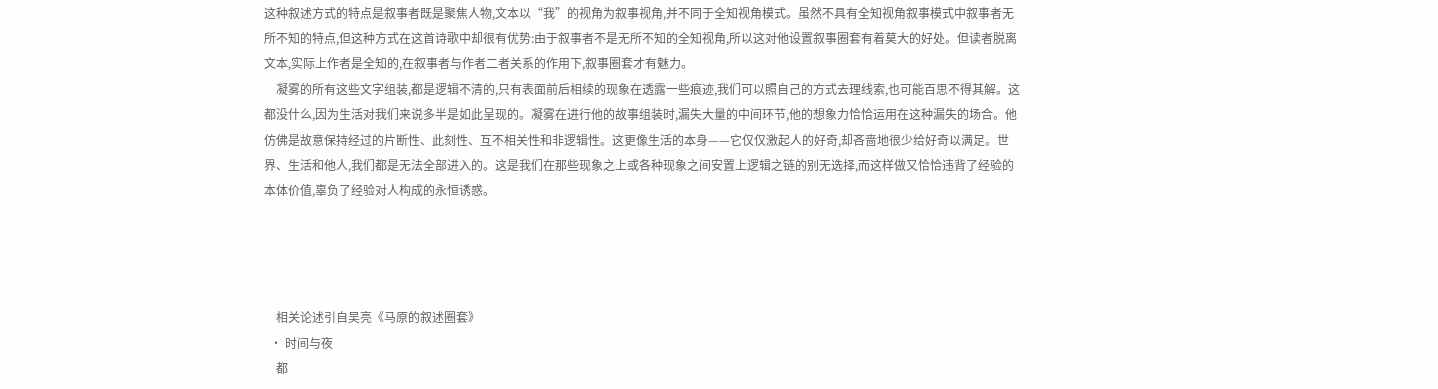这种叙述方式的特点是叙事者既是聚焦人物,文本以“我”的视角为叙事视角,并不同于全知视角模式。虽然不具有全知视角叙事模式中叙事者无所不知的特点,但这种方式在这首诗歌中却很有优势:由于叙事者不是无所不知的全知视角,所以这对他设置叙事圈套有着莫大的好处。但读者脱离文本,实际上作者是全知的,在叙事者与作者二者关系的作用下,叙事圈套才有魅力。
    凝雾的所有这些文字组装,都是逻辑不清的,只有表面前后相续的现象在透露一些痕迹,我们可以照自己的方式去理线索,也可能百思不得其解。这都没什么,因为生活对我们来说多半是如此呈现的。凝雾在进行他的故事组装时,漏失大量的中间环节,他的想象力恰恰运用在这种漏失的场合。他仿佛是故意保持经过的片断性、此刻性、互不相关性和非逻辑性。这更像生活的本身——它仅仅激起人的好奇,却吝啬地很少给好奇以满足。世界、生活和他人,我们都是无法全部进入的。这是我们在那些现象之上或各种现象之间安置上逻辑之链的别无选择,而这样做又恰恰违背了经验的本体价值,辜负了经验对人构成的永恒诱惑。




    相关论述引自吴亮《马原的叙述圈套》
  • 时间与夜
    都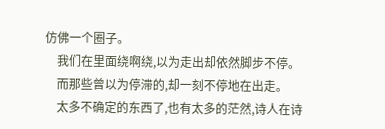仿佛一个圈子。
    我们在里面绕啊绕,以为走出却依然脚步不停。
    而那些曾以为停滞的,却一刻不停地在出走。
    太多不确定的东西了,也有太多的茫然,诗人在诗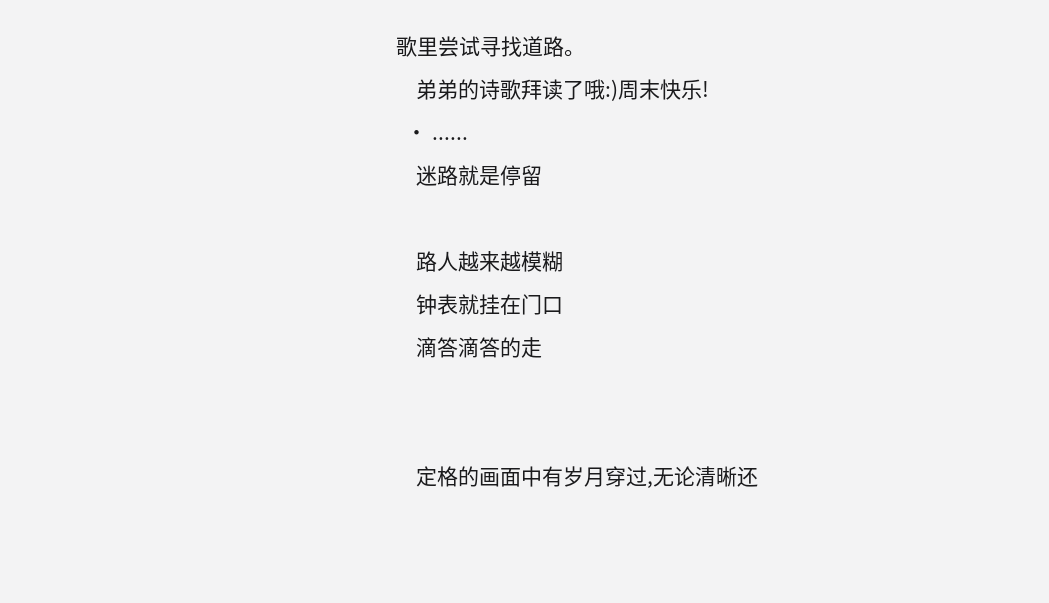歌里尝试寻找道路。
    弟弟的诗歌拜读了哦:)周末快乐!
  • ......
    迷路就是停留

    路人越来越模糊
    钟表就挂在门口
    滴答滴答的走


    定格的画面中有岁月穿过,无论清晰还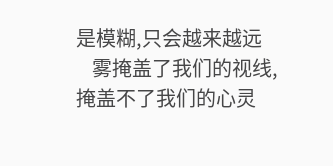是模糊,只会越来越远
    雾掩盖了我们的视线,掩盖不了我们的心灵